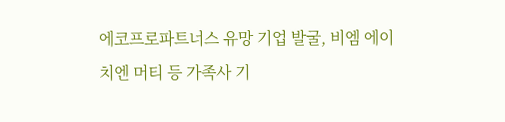에코프로파트너스 유망 기업 발굴, 비엠 에이치엔 머티 등 가족사 기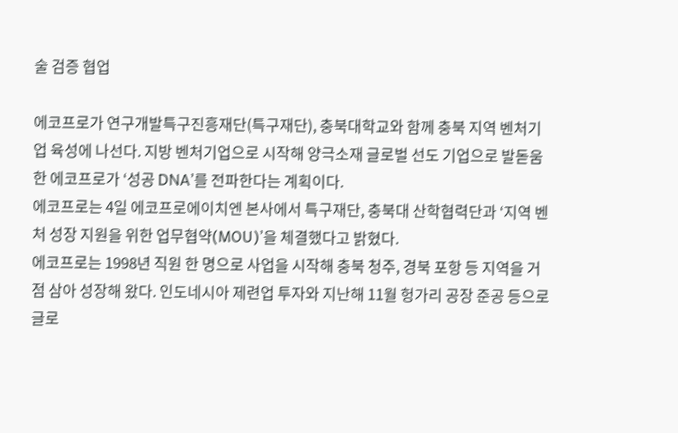술 검증 협업

에코프로가 연구개발특구진흥재단(특구재단), 충북대학교와 함께 충북 지역 벤처기업 육성에 나선다. 지방 벤처기업으로 시작해 양극소재 글로벌 선도 기업으로 발돋움한 에코프로가 ‘성공 DNA’를 전파한다는 계획이다.
에코프로는 4일 에코프로에이치엔 본사에서 특구재단, 충북대 산학협력단과 ‘지역 벤처 성장 지원을 위한 업무협약(MOU)’을 체결했다고 밝혔다.
에코프로는 1998년 직원 한 명으로 사업을 시작해 충북 청주, 경북 포항 등 지역을 거점 삼아 성장해 왔다. 인도네시아 제련업 투자와 지난해 11월 헝가리 공장 준공 등으로 글로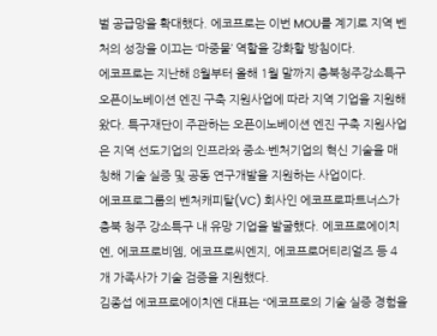벌 공급망을 확대했다. 에코프로는 이번 MOU를 계기로 지역 벤처의 성장을 이끄는 ‘마중물’ 역할을 강화할 방침이다.
에코프로는 지난해 8월부터 올해 1월 말까지 충북청주강소특구 오픈이노베이션 엔진 구축 지원사업에 따라 지역 기업을 지원해 왔다. 특구재단이 주관하는 오픈이노베이션 엔진 구축 지원사업은 지역 선도기업의 인프라와 중소·벤처기업의 혁신 기술을 매칭해 기술 실증 및 공동 연구개발을 지원하는 사업이다.
에코프로그룹의 벤처캐피탈(VC) 회사인 에코프로파트너스가 충북 청주 강소특구 내 유망 기업을 발굴했다. 에코프로에이치엔, 에코프로비엠, 에코프로씨엔지, 에코프로머티리얼즈 등 4개 가족사가 기술 검증을 지원했다.
김종섭 에코프로에이치엔 대표는 “에코프로의 기술 실증 경험을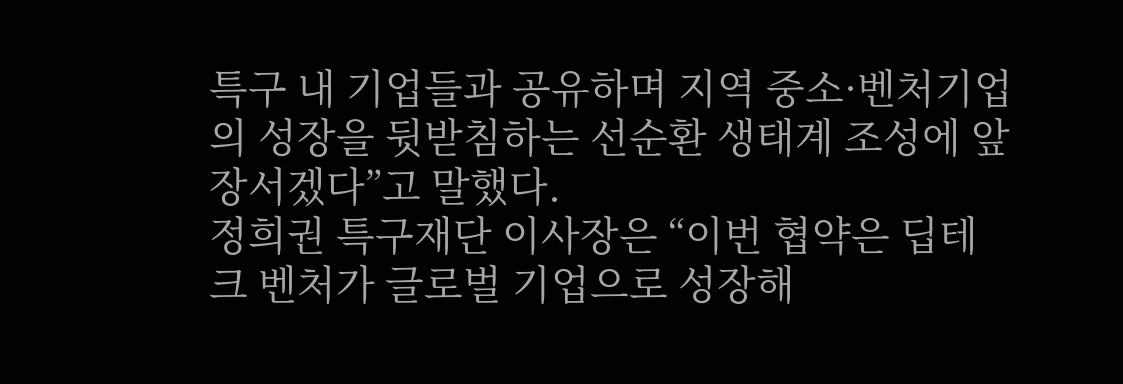특구 내 기업들과 공유하며 지역 중소·벤처기업의 성장을 뒷받침하는 선순환 생태계 조성에 앞장서겠다”고 말했다.
정희권 특구재단 이사장은 “이번 협약은 딥테크 벤처가 글로벌 기업으로 성장해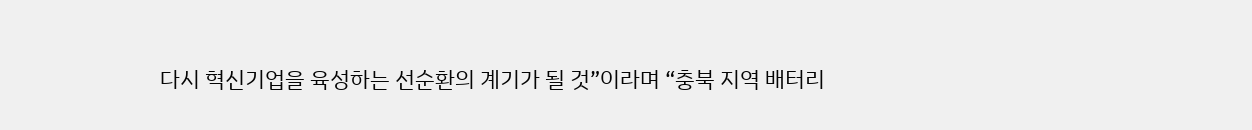다시 혁신기업을 육성하는 선순환의 계기가 될 것”이라며 “충북 지역 배터리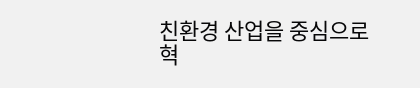친환경 산업을 중심으로 혁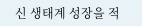신 생태계 성장을 적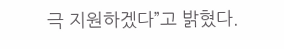극 지원하겠다”고 밝혔다.